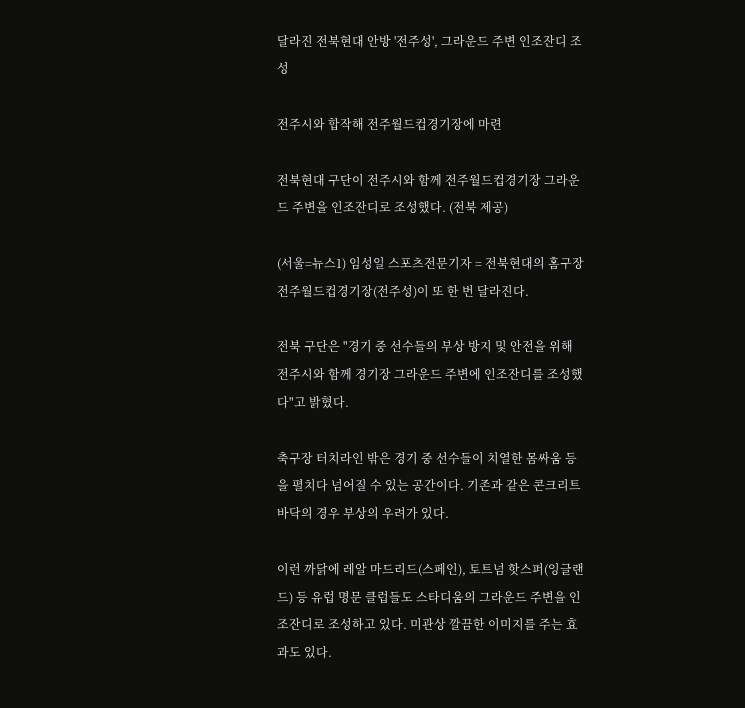달라진 전북현대 안방 '전주성', 그라운드 주변 인조잔디 조성

전주시와 합작해 전주월드컵경기장에 마련

전북현대 구단이 전주시와 함께 전주월드컵경기장 그라운드 주변을 인조잔디로 조성했다. (전북 제공)

(서울=뉴스1) 임성일 스포츠전문기자 = 전북현대의 홈구장 전주월드컵경기장(전주성)이 또 한 번 달라진다.

전북 구단은 "경기 중 선수들의 부상 방지 및 안전을 위해 전주시와 함께 경기장 그라운드 주변에 인조잔디를 조성했다"고 밝혔다.

축구장 터치라인 밖은 경기 중 선수들이 치열한 몸싸움 등을 펼치다 넘어질 수 있는 공간이다. 기존과 같은 콘크리트 바닥의 경우 부상의 우려가 있다.

이런 까닭에 레알 마드리드(스페인), 토트넘 핫스퍼(잉글랜드) 등 유럽 명문 클럽들도 스타디움의 그라운드 주변을 인조잔디로 조성하고 있다. 미관상 깔끔한 이미지를 주는 효과도 있다.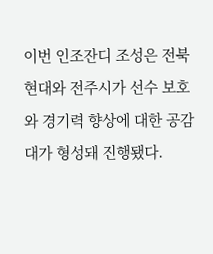이번 인조잔디 조성은 전북현대와 전주시가 선수 보호와 경기력 향상에 대한 공감대가 형성돼 진행됐다.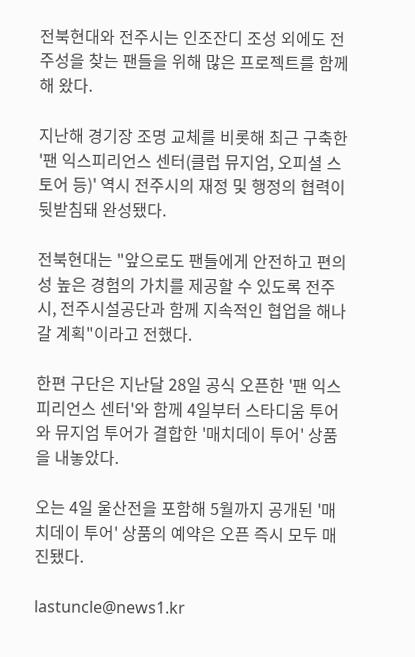전북현대와 전주시는 인조잔디 조성 외에도 전주성을 찾는 팬들을 위해 많은 프로젝트를 함께해 왔다.

지난해 경기장 조명 교체를 비롯해 최근 구축한 '팬 익스피리언스 센터(클럽 뮤지엄, 오피셜 스토어 등)' 역시 전주시의 재정 및 행정의 협력이 뒷받침돼 완성됐다.

전북현대는 "앞으로도 팬들에게 안전하고 편의성 높은 경험의 가치를 제공할 수 있도록 전주시, 전주시설공단과 함께 지속적인 협업을 해나갈 계획"이라고 전했다.

한편 구단은 지난달 28일 공식 오픈한 '팬 익스피리언스 센터'와 함께 4일부터 스타디움 투어와 뮤지엄 투어가 결합한 '매치데이 투어' 상품을 내놓았다.

오는 4일 울산전을 포함해 5월까지 공개된 '매치데이 투어' 상품의 예약은 오픈 즉시 모두 매진됐다.

lastuncle@news1.kr